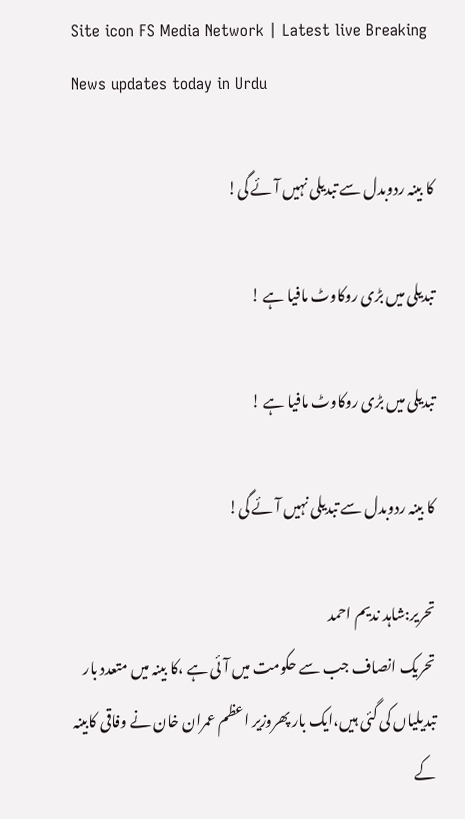Site icon FS Media Network | Latest live Breaking News updates today in Urdu

کا بینہ ردوبدل سے تبدیلی نہیں آئے گی!

تبدیلی میں بڑی روکاوٹ مافیا ہے !

تبدیلی میں بڑی روکاوٹ مافیا ہے !

کا بینہ ردوبدل سے تبدیلی نہیں آئے گی!

تحریر:شاہد ندیم احمد
تحریک انصاف جب سے حکومت میں آئی ہے ،کا بینہ میں متعدد بار تبدیلیاں کی گئی ہیں،ایک بار پھروزیر اعظم عمران خان نے وفاقی کابینہ کے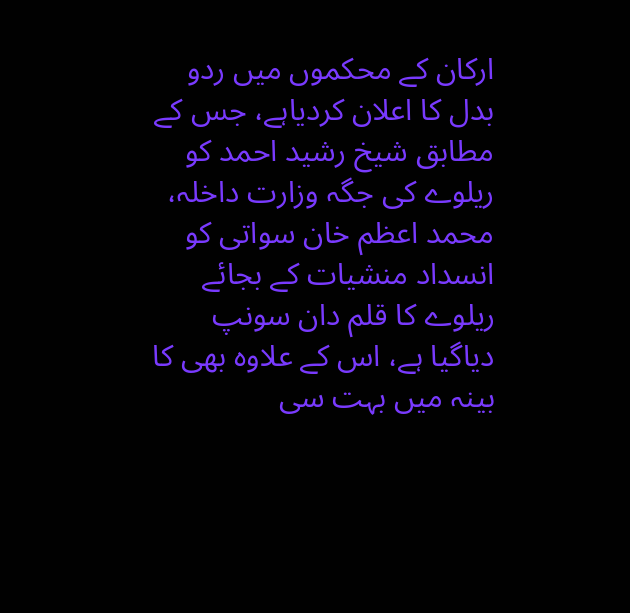ارکان کے محکموں میں ردو بدل کا اعلان کردیاہے، جس کے مطابق شیخ رشید احمد کو ریلوے کی جگہ وزارت داخلہ، محمد اعظم خان سواتی کو انسداد منشیات کے بجائے ریلوے کا قلم دان سونپ دیاگیا ہے، اس کے علاوہ بھی کا بینہ میں بہت سی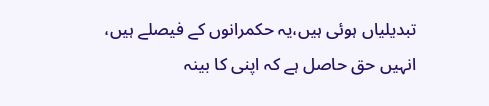تبدیلیاں ہوئی ہیں،یہ حکمرانوں کے فیصلے ہیں، انہیں حق حاصل ہے کہ اپنی کا بینہ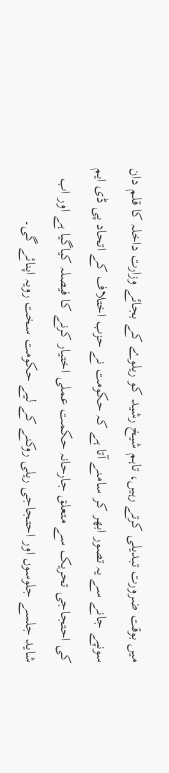میں بوقت ضرورت تبدیلی کرتے رہیں، تاہم شیخ رشید کو ریلوے کے بجائے وزارت داخلہ کا قلم دان سونپے جانے سے یہ تصور ابھر کر سامنے آتا ہے کہ حکومت نے حزب اختلاف کے اتحاد پی ڈی ایم کی احتجاجی تحریک سے متعلق جارحانہ حکمت عملی اختیار کرنے کا فیصلہ کیاگیا ہے اور اب شاید جلسے جلوسوں اور احتجاجی ریلی روکنے کے لیے حکومت سخت رویہ اپنائے گی۔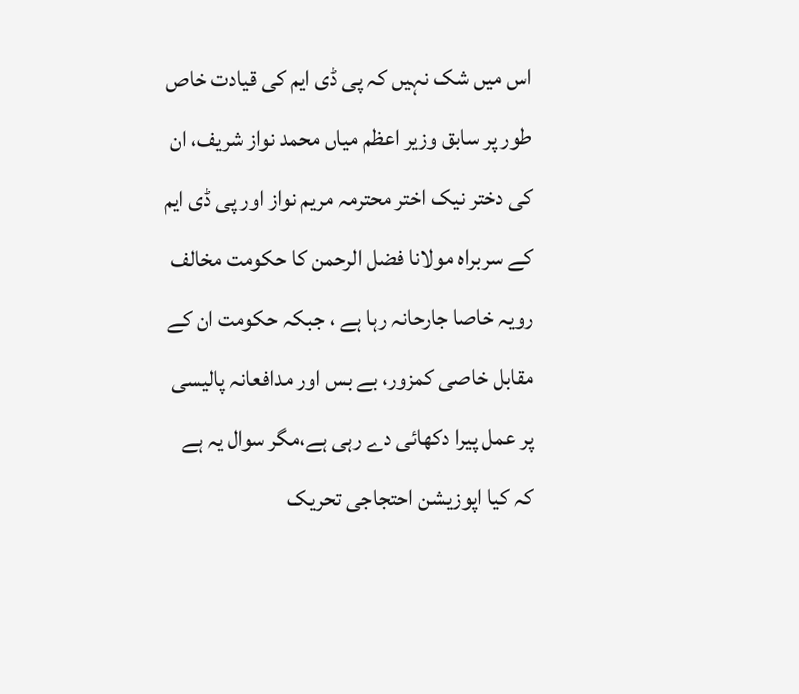اس میں شک نہیں کہ پی ڈی ایم کی قیادت خاص طور پر سابق وزیر اعظم میاں محمد نواز شریف، ان کی دختر نیک اختر محترمہ مریم نواز اور پی ڈی ایم کے سربراہ مولانا فضل الرحمن کا حکومت مخالف رویہ خاصا جارحانہ رہا ہے ، جبکہ حکومت ان کے مقابل خاصی کمزور، بے بس اور مدافعانہ پالیسی پر عمل پیرا دکھائی دے رہی ہے،مگر سوال یہ ہے کہ کیا اپوزیشن احتجاجی تحریک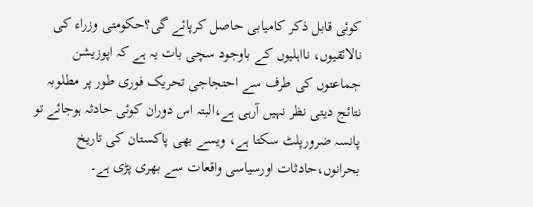کوئی قابل ذکر کامیابی حاصل کرپائے گی؟حکومتی وزراء کی نالائقیوں، نااہلیوں کے باوجود سچی بات یہ ہے کہ اپوزیشن جماعتوں کی طرف سے احتجاجی تحریک فوری طور پر مطلوبہ نتائج دیتی نظر نہیں آرہی ہے،البتہ اس دوران کوئی حادثہ ہوجائے تو پانسہ ضرورپلٹ سکتا ہے، ویسے بھی پاکستان کی تاریخ بحرانوں،حادثات اورسیاسی واقعات سے بھری پڑی ہے۔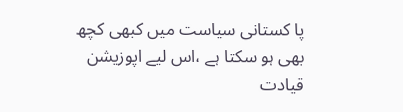پا کستانی سیاست میں کبھی کچھ بھی ہو سکتا ہے ،اس لیے اپوزیشن قیادت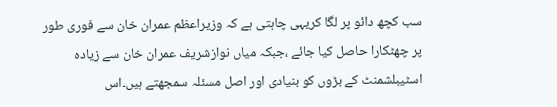سب کچھ دائو پر لگا کریہی چاہتی ہے کہ وزیراعظم عمران خان سے فوری طور پر چھٹکارا حاصل کیا جائے ،جبکہ میاں نوازشریف عمران خان سے زیادہ اسٹیبلشمنٹ کے بڑوں کو بنیادی اور اصل مسئلہ سمجھتے ہیں۔اس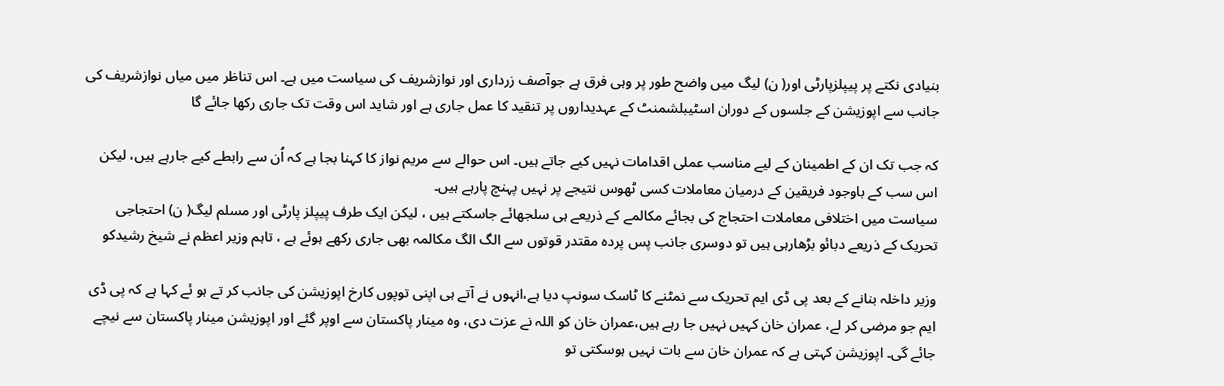بنیادی نکتے پر پیپلزپارٹی اور( ن) لیگ میں واضح طور پر وہی فرق ہے جوآصف زرداری اور نوازشریف کی سیاست میں ہے۔ اس تناظر میں میاں نوازشریف کی جانب سے اپوزیشن کے جلسوں کے دوران اسٹیبلشمنٹ کے عہدیداروں پر تنقید کا عمل جاری ہے اور شاید اس وقت تک جاری رکھا جائے گا

کہ جب تک ان کے اطمینان کے لیے مناسب عملی اقدامات نہیں کیے جاتے ہیں۔ اس حوالے سے مریم نواز کا کہنا بجا ہے کہ اُن سے رابطے کیے جارہے ہیں، لیکن اس سب کے باوجود فریقین کے درمیان معاملات کسی ٹھوس نتیجے پر نہیں پہنچ پارہے ہیں۔
سیاست میں اختلافی معاملات احتجاج کی بجائے مکالمے کے ذریعے ہی سلجھائے جاسکتے ہیں ، لیکن ایک طرف پیپلز پارٹی اور مسلم لیگ( ن) احتجاجی تحریک کے ذریعے دبائو بڑھارہی ہیں تو دوسری جانب پس پردہ مقتدر قوتوں سے الگ الگ مکالمہ بھی جاری رکھے ہوئے ہے ، تاہم وزیر اعظم نے شیخ رشیدکو

وزیر داخلہ بنانے کے بعد پی ڈی ایم تحریک سے نمٹنے کا ٹاسک سونپ دیا ہے،انہوں نے آتے ہی اپنی توپوں کارخ اپوزیشن کی جانب کر تے ہو ئے کہا ہے کہ پی ڈی ایم جو مرضی کر لے، عمران خان کہیں نہیں جا رہے ہیں،عمران خان کو اللہ نے عزت دی، وہ مینار پاکستان سے اوپر گئے اور اپوزیشن مینار پاکستان سے نیچے جائے گی۔ اپوزیشن کہتی ہے کہ عمران خان سے بات نہیں ہوسکتی تو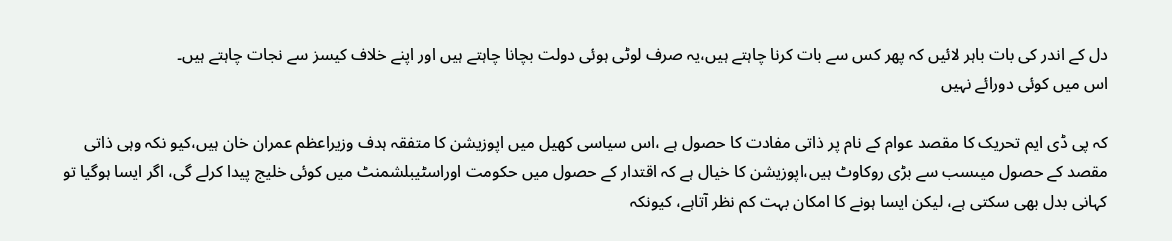دل کے اندر کی بات باہر لائیں کہ پھر کس سے بات کرنا چاہتے ہیں،یہ صرف لوٹی ہوئی دولت بچانا چاہتے ہیں اور اپنے خلاف کیسز سے نجات چاہتے ہیں۔
اس میں کوئی دورائے نہیں

کہ پی ڈی ایم تحریک کا مقصد عوام کے نام پر ذاتی مفادت کا حصول ہے ،اس سیاسی کھیل میں اپوزیشن کا متفقہ ہدف وزیراعظم عمران خان ہیں،کیو نکہ وہی ذاتی مقصد کے حصول میںسب سے بڑی روکاوٹ ہیں،اپوزیشن کا خیال ہے کہ اقتدار کے حصول میں حکومت اوراسٹیبلشمنٹ میں کوئی خلیج پیدا کرلے گی، اگر ایسا ہوگیا تو کہانی بدل بھی سکتی ہے، لیکن ایسا ہونے کا امکان بہت کم نظر آتاہے، کیونکہ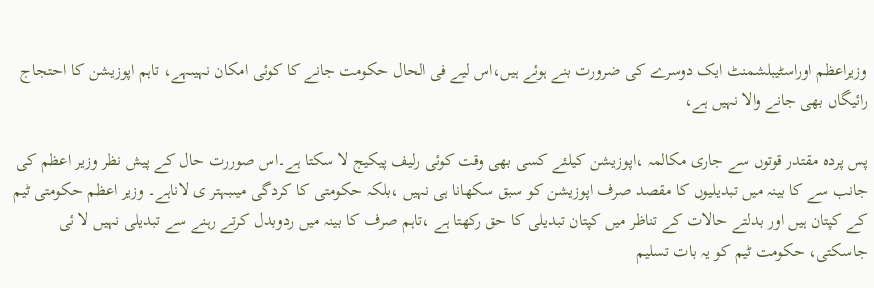وزیراعظم اوراسٹیبلشمنٹ ایک دوسرے کی ضرورت بنے ہوئے ہیں،اس لیے فی الحال حکومت جانے کا کوئی امکان نہیںہے، تاہم اپوزیشن کا احتجاج رائیگاں بھی جانے والا نہیں ہے،

پس پردہ مقتدر قوتوں سے جاری مکالمہ ،اپوزیشن کیلئے کسی بھی وقت کوئی رلیف پیکیج لا سکتا ہے۔اس صوررت حال کے پیش نظر وزیر اعظم کی جانب سے کا بینہ میں تبدیلیوں کا مقصد صرف اپوزیشن کو سبق سکھانا ہی نہیں ،بلکہ حکومتی کا کردگی میںبہتر ی لاناہے۔ وزیر اعظم حکومتی ٹیم کے کپتان ہیں اور بدلتے حالات کے تناظر میں کپتان تبدیلی کا حق رکھتا ہے ،تاہم صرف کا بینہ میں ردوبدل کرتے رہنے سے تبدیلی نہیں لا ئی جاسکتی، حکومت ٹیم کو یہ بات تسلیم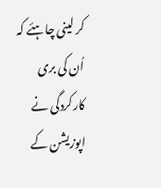کر لینی چاہئے کہ اُن کی بری کارکردگی نے اپوزیشن کے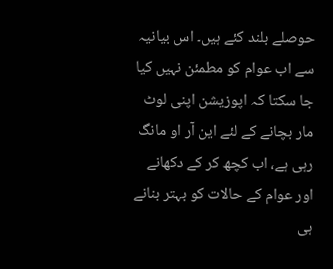حوصلے بلند کئے ہیں۔ اس بیانیہ سے اب عوام کو مطمئن نہیں کیا جا سکتا کہ اپوزیشن اپنی لوٹ مار بچانے کے لئے این آر او مانگ رہی ہے، اب کچھ کر کے دکھانے اور عوام کے حالات کو بہتر بنانے ہی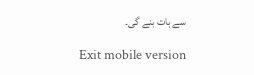سے بات بنے گی۔

Exit mobile version